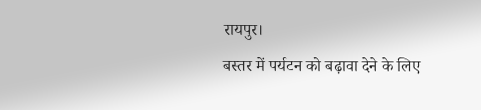रायपुर।
बस्तर में पर्यटन को बढ़ावा देने के लिए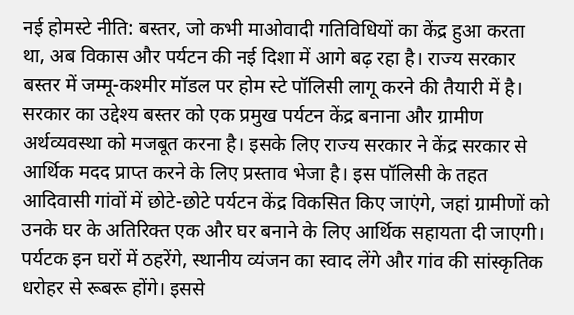नई होमस्टे नीति: बस्तर, जो कभी माओवादी गतिविधियों का केंद्र हुआ करता था, अब विकास और पर्यटन की नई दिशा में आगे बढ़ रहा है। राज्य सरकार बस्तर में जम्मू-कश्मीर मॉडल पर होम स्टे पॉलिसी लागू करने की तैयारी में है।
सरकार का उद्देश्य बस्तर को एक प्रमुख पर्यटन केंद्र बनाना और ग्रामीण अर्थव्यवस्था को मजबूत करना है। इसके लिए राज्य सरकार ने केंद्र सरकार से आर्थिक मदद प्राप्त करने के लिए प्रस्ताव भेजा है। इस पॉलिसी के तहत आदिवासी गांवों में छोटे-छोटे पर्यटन केंद्र विकसित किए जाएंगे, जहां ग्रामीणों को उनके घर के अतिरिक्त एक और घर बनाने के लिए आर्थिक सहायता दी जाएगी। पर्यटक इन घरों में ठहरेंगे, स्थानीय व्यंजन का स्वाद लेंगे और गांव की सांस्कृतिक धरोहर से रूबरू होंगे। इससे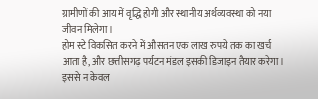ग्रामीणों की आय में वृद्धि होगी और स्थानीय अर्थव्यवस्था को नया जीवन मिलेगा।
होम स्टे विकसित करने में औसतन एक लाख रुपये तक का खर्च आता है, और छत्तीसगढ़ पर्यटन मंडल इसकी डिजाइन तैयार करेगा। इससे न केवल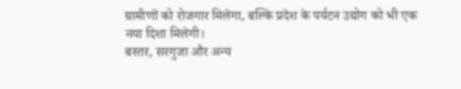ग्रामीणों को रोजगार मिलेगा, बल्कि प्रदेश के पर्यटन उद्योग को भी एक नया दिशा मिलेगी।
बस्तर, सरगुजा और अन्य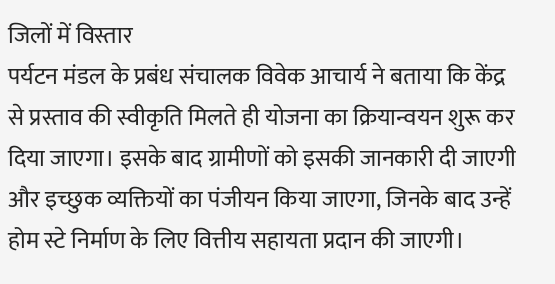जिलों में विस्तार
पर्यटन मंडल के प्रबंध संचालक विवेक आचार्य ने बताया कि केंद्र से प्रस्ताव की स्वीकृति मिलते ही योजना का क्रियान्वयन शुरू कर दिया जाएगा। इसके बाद ग्रामीणों को इसकी जानकारी दी जाएगी और इच्छुक व्यक्तियों का पंजीयन किया जाएगा, जिनके बाद उन्हें होम स्टे निर्माण के लिए वित्तीय सहायता प्रदान की जाएगी।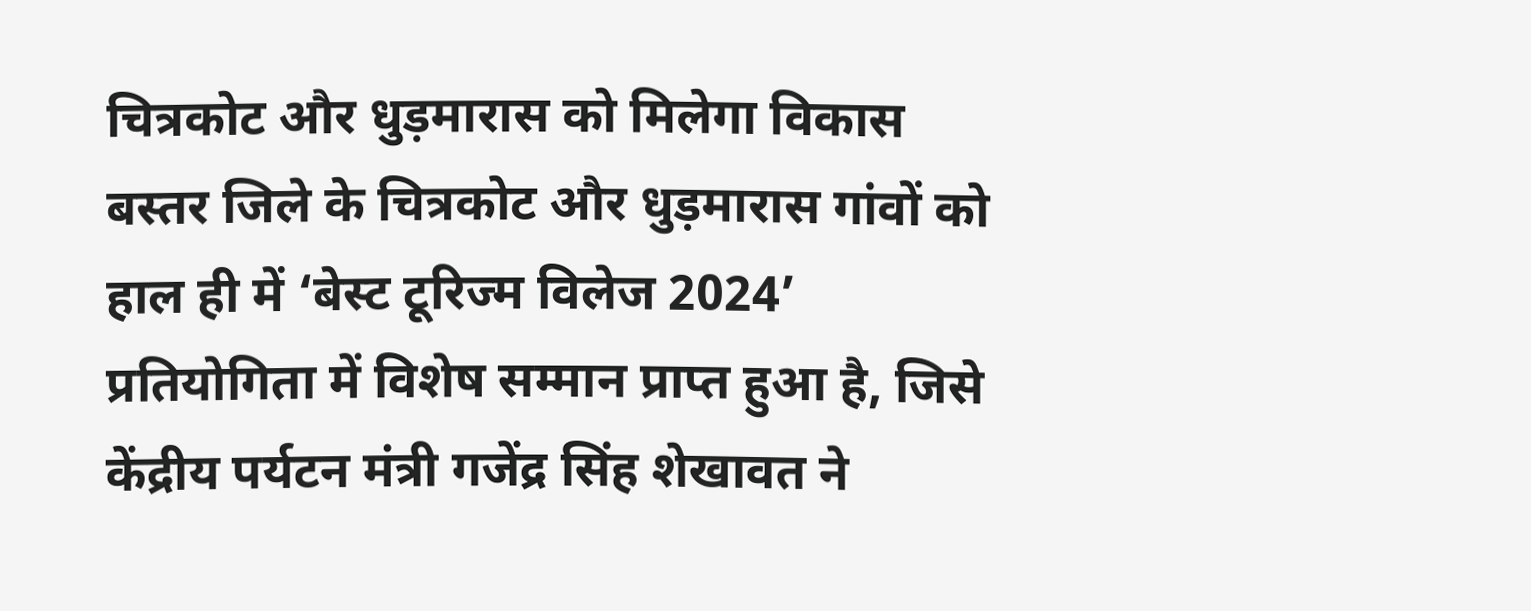चित्रकोट और धुड़मारास को मिलेगा विकास
बस्तर जिले के चित्रकोट और धुड़मारास गांवों को हाल ही में ‘बेस्ट टूरिज्म विलेज 2024’ प्रतियोगिता में विशेष सम्मान प्राप्त हुआ है, जिसे केंद्रीय पर्यटन मंत्री गजेंद्र सिंह शेखावत ने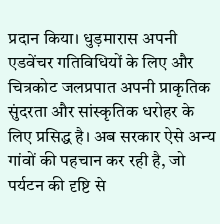प्रदान किया। धुड़मारास अपनी एडवेंचर गतिविधियों के लिए और चित्रकोट जलप्रपात अपनी प्राकृतिक सुंदरता और सांस्कृतिक धरोहर के लिए प्रसिद्ध है। अब सरकार ऐसे अन्य गांवों की पहचान कर रही है, जो पर्यटन की दृष्टि से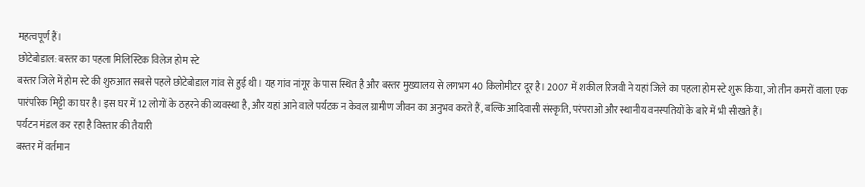महत्वपूर्ण हैं।
छोटेबोडाल: बस्तर का पहला मिलिस्टिक विलेज होम स्टे
बस्तर जिले में होम स्टे की शुरुआत सबसे पहले छोटेबोडाल गांव से हुई थी। यह गांव नांगूर के पास स्थित है और बस्तर मुख्यालय से लगभग 40 किलोमीटर दूर है। 2007 में शकील रिजवी ने यहां जिले का पहला होम स्टे शुरू किया, जो तीन कमरों वाला एक पारंपरिक मिट्टी का घर है। इस घर में 12 लोगों के ठहरने की व्यवस्था है, और यहां आने वाले पर्यटक न केवल ग्रामीण जीवन का अनुभव करते हैं, बल्कि आदिवासी संस्कृति, परंपराओं और स्थानीय वनस्पतियों के बारे में भी सीखते हैं।
पर्यटन मंडल कर रहा है विस्तार की तैयारी
बस्तर में वर्तमान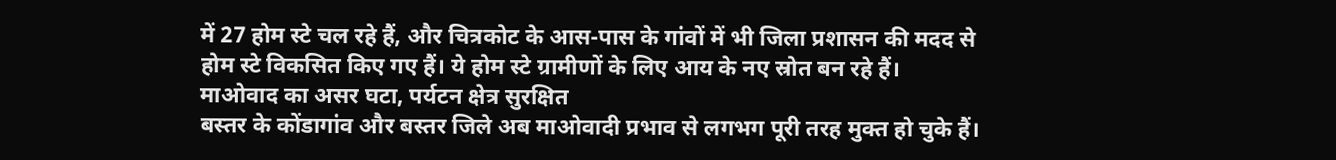में 27 होम स्टे चल रहे हैं, और चित्रकोट के आस-पास के गांवों में भी जिला प्रशासन की मदद से होम स्टे विकसित किए गए हैं। ये होम स्टे ग्रामीणों के लिए आय के नए स्रोत बन रहे हैं।
माओवाद का असर घटा, पर्यटन क्षेत्र सुरक्षित
बस्तर के कोंडागांव और बस्तर जिले अब माओवादी प्रभाव से लगभग पूरी तरह मुक्त हो चुके हैं।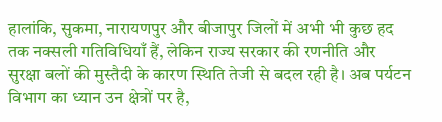हालांकि, सुकमा, नारायणपुर और बीजापुर जिलों में अभी भी कुछ हद तक नक्सली गतिविधियाँ हैं, लेकिन राज्य सरकार की रणनीति और सुरक्षा बलों की मुस्तैदी के कारण स्थिति तेजी से बदल रही है। अब पर्यटन विभाग का ध्यान उन क्षेत्रों पर है,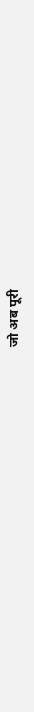जो अब पूरी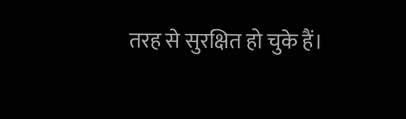तरह से सुरक्षित हो चुके हैं।